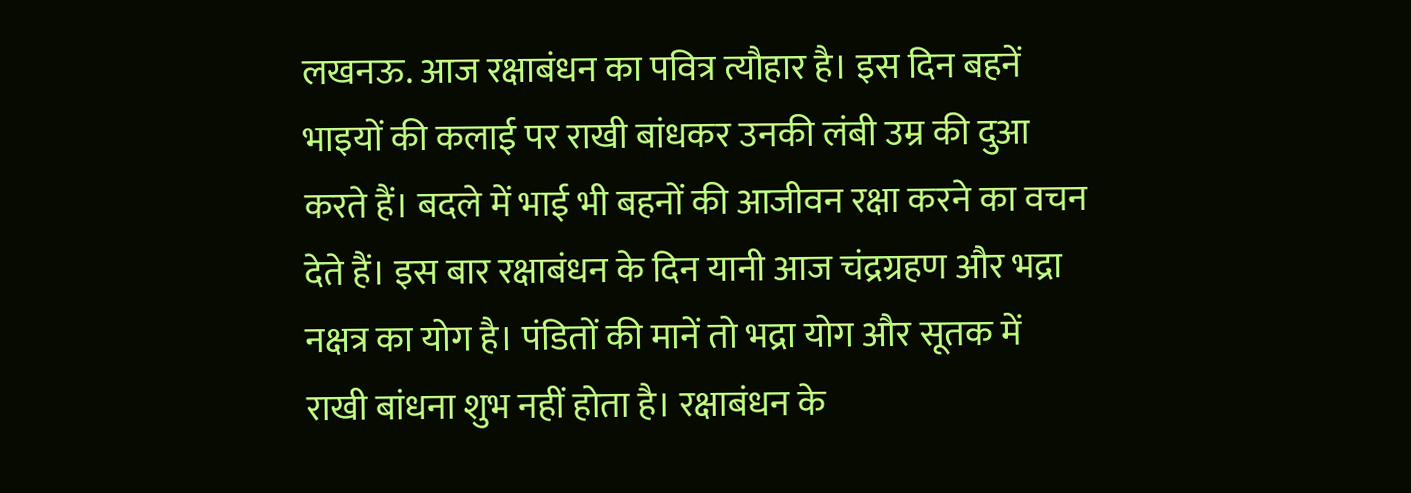लखनऊ. आज रक्षाबंधन का पवित्र त्यौहार है। इस दिन बहनें भाइयों की कलाई पर राखी बांधकर उनकी लंबी उम्र की दुआ करते हैं। बदले में भाई भी बहनों की आजीवन रक्षा करने का वचन देते हैं। इस बार रक्षाबंधन के दिन यानी आज चंद्रग्रहण और भद्रा नक्षत्र का योग है। पंडितों की मानें तो भद्रा योग और सूतक में राखी बांधना शुभ नहीं होता है। रक्षाबंधन के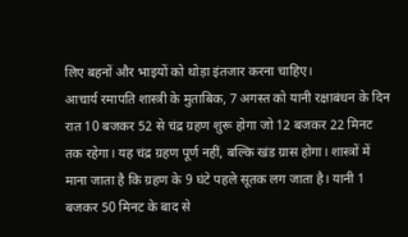लिए बहनों और भाइयों को थोड़ा इंतजार करना चाहिए।
आचार्य रमापति शास्त्री के मुताबिक, 7 अगस्त को यानी रक्षाबंधन के दिन रात 10 बजकर 52 से चंद्र ग्रहण शुरू होगा जो 12 बजकर 22 मिनट तक रहेगा। यह चंद्र ग्रहण पूर्ण नहीं, बल्कि खंड ग्रास होगा। शास्त्रों में माना जाता है कि ग्रहण के 9 घंटे पहले सूतक लग जाता है। यानी 1 बजकर 50 मिनट के बाद से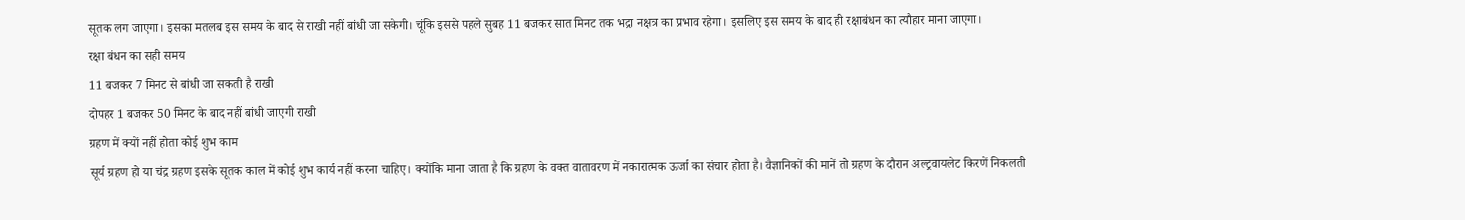सूतक लग जाएगा। इसका मतलब इस समय के बाद से राखी नहीं बांधी जा सकेगी। चूंकि इससे पहले सुबह 11 बजकर सात मिनट तक भद्रा नक्षत्र का प्रभाव रहेगा। इसलिए इस समय के बाद ही रक्षाबंधन का त्यौहार माना जाएगा।
रक्षा बंधन का सही समय
11 बजकर 7 मिनट से बांधी जा सकती है राखी
दोपहर 1 बजकर 50 मिनट के बाद नहीं बांधी जाएगी राखी
ग्रहण में क्यों नहीं होता कोई शुभ काम
सूर्य ग्रहण हो या चंद्र ग्रहण इसके सूतक काल में कोई शुभ कार्य नहीं करना चाहिए। क्योंकि माना जाता है कि ग्रहण के वक्त वातावरण में नकारात्मक ऊर्जा का संचार होता है। वैज्ञानिकों की मानें तो ग्रहण के दौरान अल्ट्रवायलेट किरणें निकलती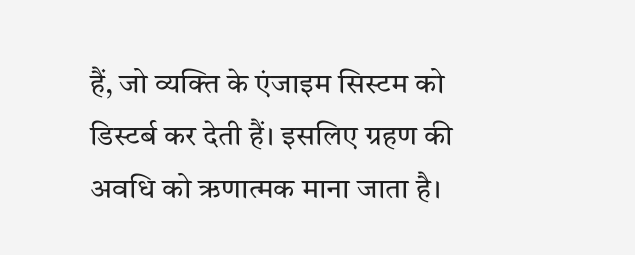हैं, जो व्यक्ति के एंजाइम सिस्टम को डिस्टर्ब कर देती हैं। इसलिए ग्रहण की अवधि को ऋणात्मक माना जाता है।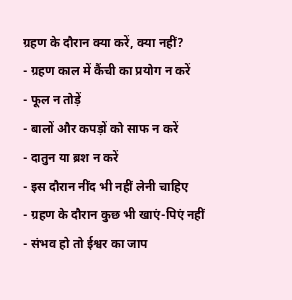ग्रहण के दौरान क्या करें, क्या नहीं?
- ग्रहण काल में कैंची का प्रयोग न करें
- फूल न तोड़ें
- बालों और कपड़ों को साफ न करें
- दातुन या ब्रश न करें
- इस दौरान नींद भी नहीं लेनी चाहिए
- ग्रहण के दौरान कुछ भी खाएं-पिएं नहीं
- संभव हो तो ईश्वर का जाप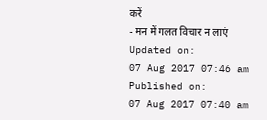करें
- मन में गलत विचार न लाएं
Updated on:
07 Aug 2017 07:46 am
Published on:
07 Aug 2017 07:40 am